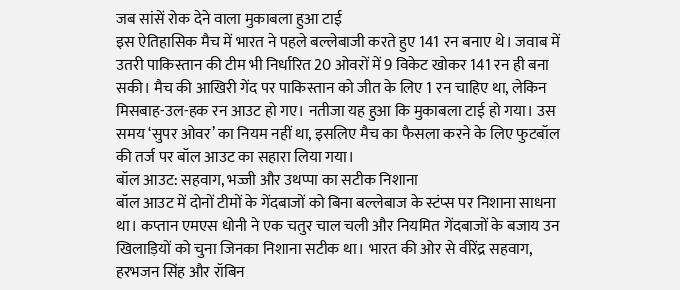जब सांसें रोक देने वाला मुकाबला हुआ टाई
इस ऐतिहासिक मैच में भारत ने पहले बल्लेबाजी करते हुए 141 रन बनाए थे। जवाब में उतरी पाकिस्तान की टीम भी निर्धारित 20 ओवरों में 9 विकेट खोकर 141 रन ही बना सकी। मैच की आखिरी गेंद पर पाकिस्तान को जीत के लिए 1 रन चाहिए था, लेकिन मिसबाह-उल-हक रन आउट हो गए। नतीजा यह हुआ कि मुकाबला टाई हो गया। उस समय ‘सुपर ओवर’ का नियम नहीं था, इसलिए मैच का फैसला करने के लिए फुटबॉल की तर्ज पर बॉल आउट का सहारा लिया गया।
बॉल आउट: सहवाग, भज्जी और उथप्पा का सटीक निशाना
बॉल आउट में दोनों टीमों के गेंदबाजों को बिना बल्लेबाज के स्टंप्स पर निशाना साधना था। कप्तान एमएस धोनी ने एक चतुर चाल चली और नियमित गेंदबाजों के बजाय उन खिलाड़ियों को चुना जिनका निशाना सटीक था। भारत की ओर से वीरेंद्र सहवाग, हरभजन सिंह और रॉबिन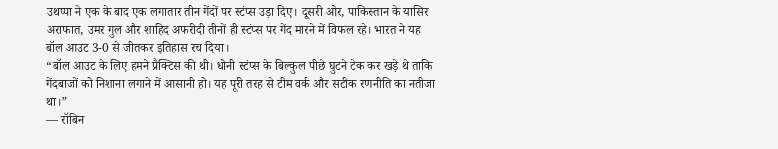उथप्पा ने एक के बाद एक लगातार तीन गेंदों पर स्टंप्स उड़ा दिए। दूसरी ओर, पाकिस्तान के यासिर अराफात, उमर गुल और शाहिद अफरीदी तीनों ही स्टंप्स पर गेंद मारने में विफल रहे। भारत ने यह बॉल आउट 3-0 से जीतकर इतिहास रच दिया।
“बॉल आउट के लिए हमने प्रैक्टिस की थी। धोनी स्टंप्स के बिल्कुल पीछे घुटने टेक कर खड़े थे ताकि गेंदबाजों को निशाना लगाने में आसानी हो। यह पूरी तरह से टीम वर्क और सटीक रणनीति का नतीजा था।”
— रॉबिन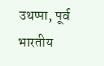उथप्पा, पूर्व भारतीय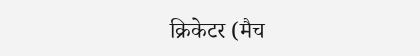क्रिकेटर (मैच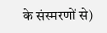के संस्मरणों से)